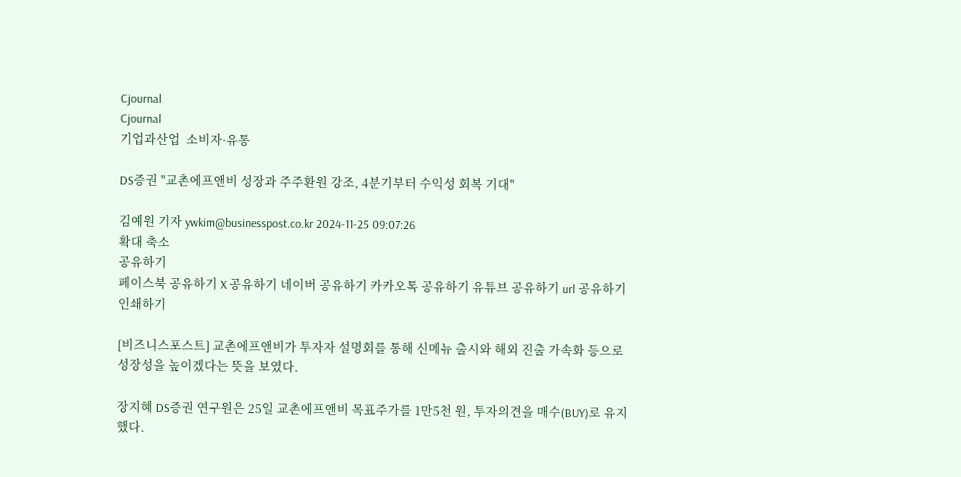Cjournal
Cjournal
기업과산업  소비자·유통

DS증권 "교촌에프앤비 성장과 주주환원 강조, 4분기부터 수익성 회복 기대"

김예원 기자 ywkim@businesspost.co.kr 2024-11-25 09:07:26
확대 축소
공유하기
페이스북 공유하기 X 공유하기 네이버 공유하기 카카오톡 공유하기 유튜브 공유하기 url 공유하기 인쇄하기

[비즈니스포스트] 교촌에프앤비가 투자자 설명회를 통해 신메뉴 출시와 해외 진출 가속화 등으로 성장성을 높이겠다는 뜻을 보였다.

장지혜 DS증권 연구원은 25일 교촌에프앤비 목표주가를 1만5천 원, 투자의견을 매수(BUY)로 유지했다.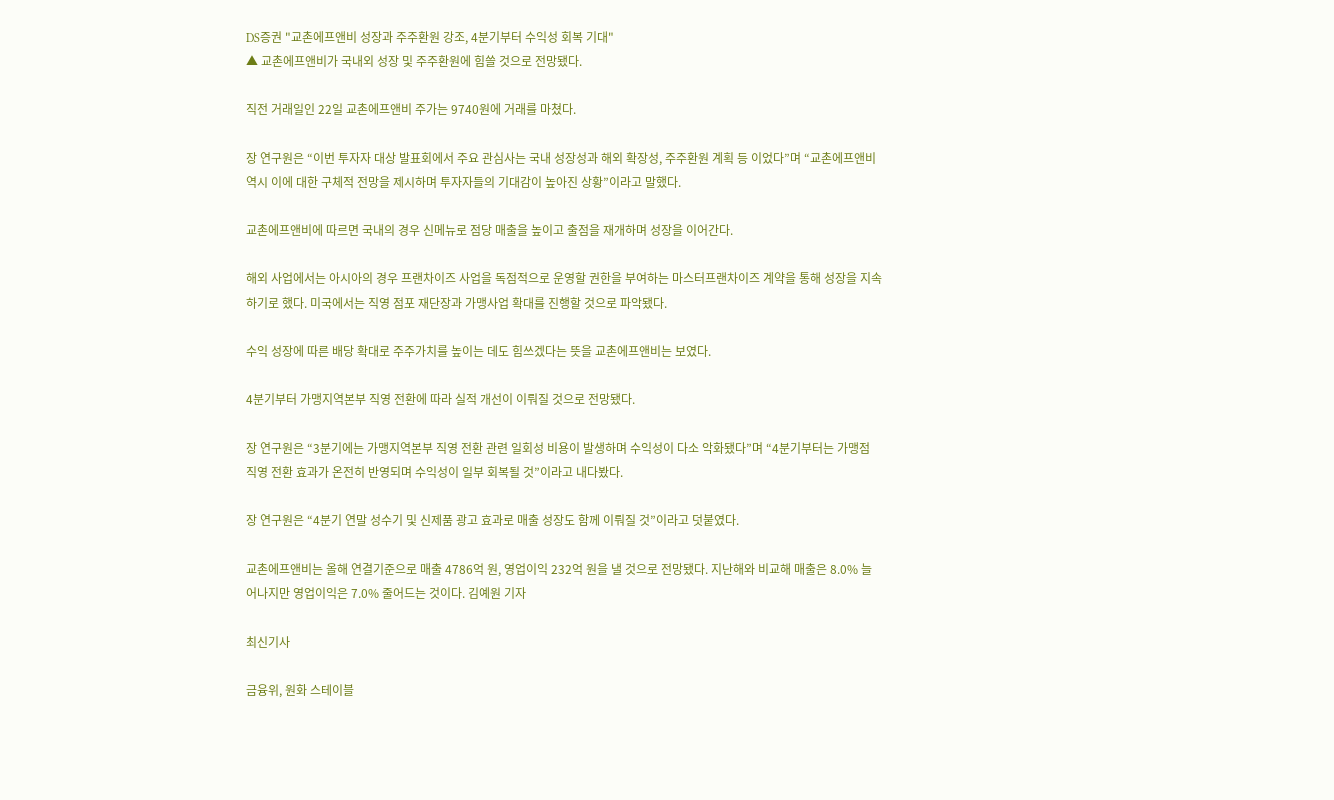DS증권 "교촌에프앤비 성장과 주주환원 강조, 4분기부터 수익성 회복 기대"
▲ 교촌에프앤비가 국내외 성장 및 주주환원에 힘쓸 것으로 전망됐다.

직전 거래일인 22일 교촌에프앤비 주가는 9740원에 거래를 마쳤다.

장 연구원은 “이번 투자자 대상 발표회에서 주요 관심사는 국내 성장성과 해외 확장성, 주주환원 계획 등 이었다”며 “교촌에프앤비 역시 이에 대한 구체적 전망을 제시하며 투자자들의 기대감이 높아진 상황”이라고 말했다.

교촌에프앤비에 따르면 국내의 경우 신메뉴로 점당 매출을 높이고 출점을 재개하며 성장을 이어간다.

해외 사업에서는 아시아의 경우 프랜차이즈 사업을 독점적으로 운영할 권한을 부여하는 마스터프랜차이즈 계약을 통해 성장을 지속하기로 했다. 미국에서는 직영 점포 재단장과 가맹사업 확대를 진행할 것으로 파악됐다.

수익 성장에 따른 배당 확대로 주주가치를 높이는 데도 힘쓰겠다는 뜻을 교촌에프앤비는 보였다.

4분기부터 가맹지역본부 직영 전환에 따라 실적 개선이 이뤄질 것으로 전망됐다.

장 연구원은 “3분기에는 가맹지역본부 직영 전환 관련 일회성 비용이 발생하며 수익성이 다소 악화됐다”며 “4분기부터는 가맹점 직영 전환 효과가 온전히 반영되며 수익성이 일부 회복될 것”이라고 내다봤다.

장 연구원은 “4분기 연말 성수기 및 신제품 광고 효과로 매출 성장도 함께 이뤄질 것”이라고 덧붙였다.

교촌에프앤비는 올해 연결기준으로 매출 4786억 원, 영업이익 232억 원을 낼 것으로 전망됐다. 지난해와 비교해 매출은 8.0% 늘어나지만 영업이익은 7.0% 줄어드는 것이다. 김예원 기자

최신기사

금융위, 원화 스테이블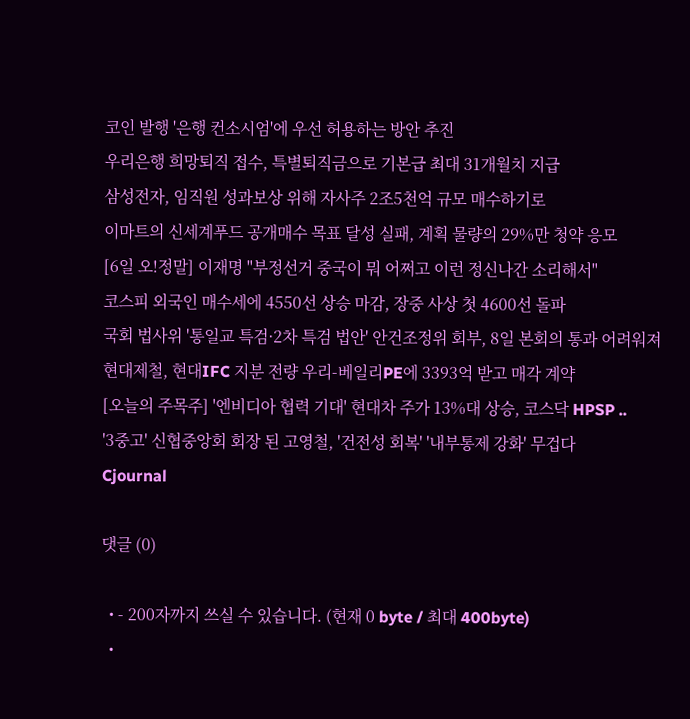코인 발행 '은행 컨소시엄'에 우선 허용하는 방안 추진
우리은행 희망퇴직 접수, 특별퇴직금으로 기본급 최대 31개월치 지급
삼성전자, 임직원 성과보상 위해 자사주 2조5천억 규모 매수하기로
이마트의 신세계푸드 공개매수 목표 달성 실패, 계획 물량의 29%만 청약 응모
[6일 오!정말] 이재명 "부정선거 중국이 뭐 어쩌고 이런 정신나간 소리해서"
코스피 외국인 매수세에 4550선 상승 마감, 장중 사상 첫 4600선 돌파
국회 법사위 '통일교 특검·2차 특검 법안' 안건조정위 회부, 8일 본회의 통과 어려워져
현대제철, 현대IFC 지분 전량 우리-베일리PE에 3393억 받고 매각 계약
[오늘의 주목주] '엔비디아 협력 기대' 현대차 주가 13%대 상승, 코스닥 HPSP ..
'3중고' 신협중앙회 회장 된 고영철, '건전성 회복' '내부통제 강화' 무겁다
Cjournal

댓글 (0)

  • - 200자까지 쓰실 수 있습니다. (현재 0 byte / 최대 400byte)
  •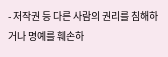- 저작권 등 다른 사람의 권리를 침해하거나 명예를 훼손하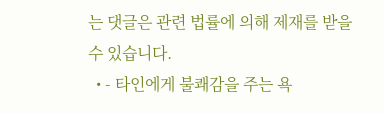는 댓글은 관련 법률에 의해 제재를 받을 수 있습니다.
  • - 타인에게 불쾌감을 주는 욕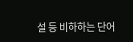설 등 비하하는 단어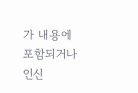가 내용에 포함되거나 인신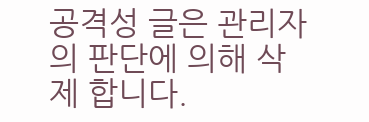공격성 글은 관리자의 판단에 의해 삭제 합니다.